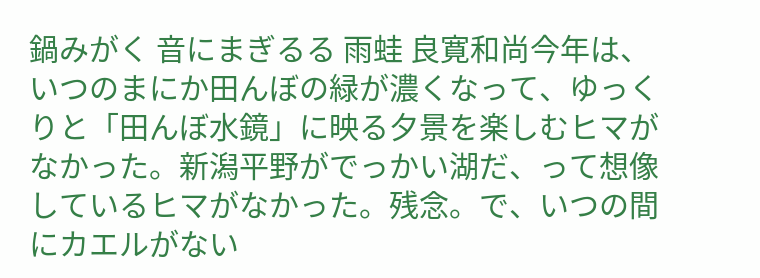鍋みがく 音にまぎるる 雨蛙 良寛和尚今年は、いつのまにか田んぼの緑が濃くなって、ゆっくりと「田んぼ水鏡」に映る夕景を楽しむヒマがなかった。新潟平野がでっかい湖だ、って想像しているヒマがなかった。残念。で、いつの間にカエルがない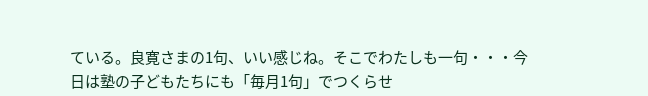ている。良寛さまの1句、いい感じね。そこでわたしも一句・・・今日は塾の子どもたちにも「毎月1句」でつくらせ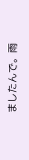ましたんで。雨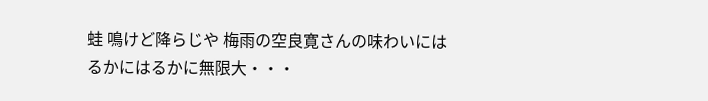蛙 鳴けど降らじや 梅雨の空良寛さんの味わいにはるかにはるかに無限大・・・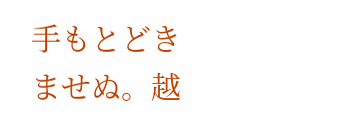手もとどきませぬ。越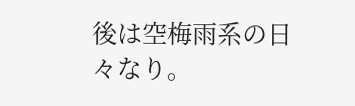後は空梅雨系の日々なり。